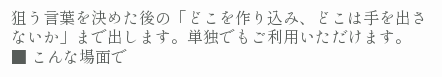狙う言葉を決めた後の「どこを作り込み、どこは手を出さないか」まで出します。単独でもご利用いただけます。
■ こんな場面で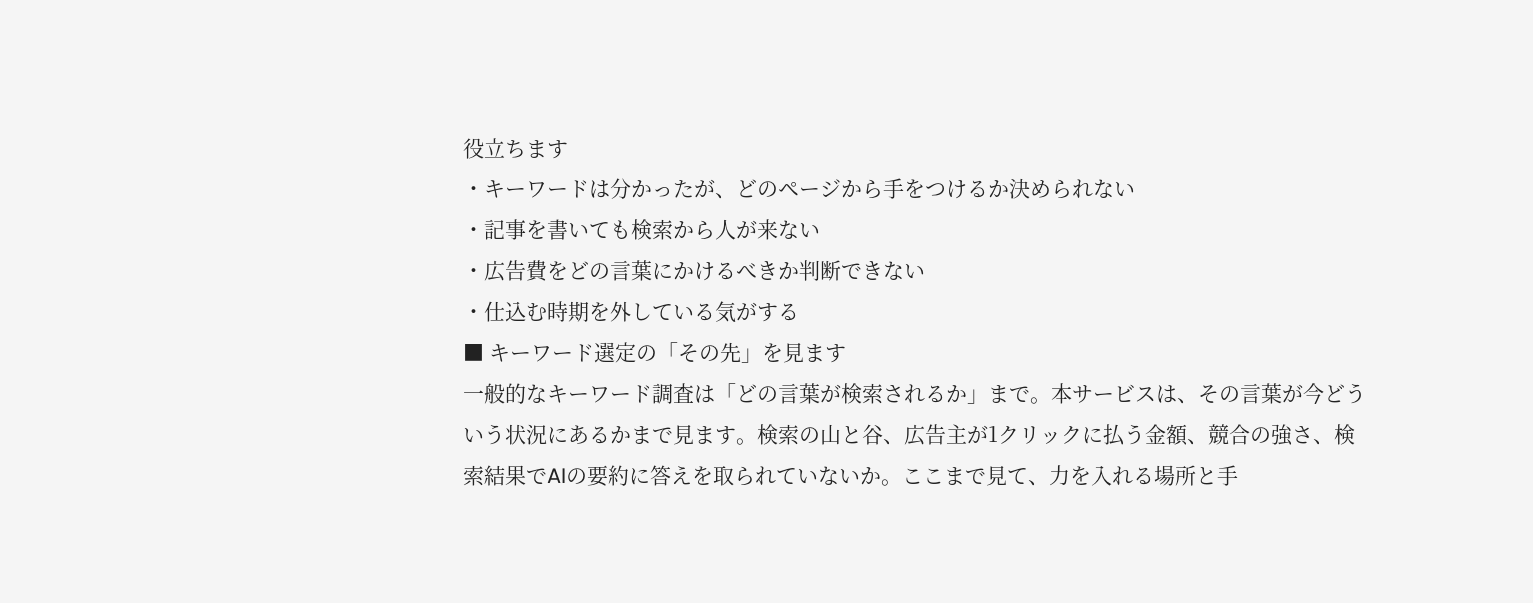役立ちます
・キーワードは分かったが、どのページから手をつけるか決められない
・記事を書いても検索から人が来ない
・広告費をどの言葉にかけるべきか判断できない
・仕込む時期を外している気がする
■ キーワード選定の「その先」を見ます
一般的なキーワード調査は「どの言葉が検索されるか」まで。本サービスは、その言葉が今どういう状況にあるかまで見ます。検索の山と谷、広告主が1クリックに払う金額、競合の強さ、検索結果でAIの要約に答えを取られていないか。ここまで見て、力を入れる場所と手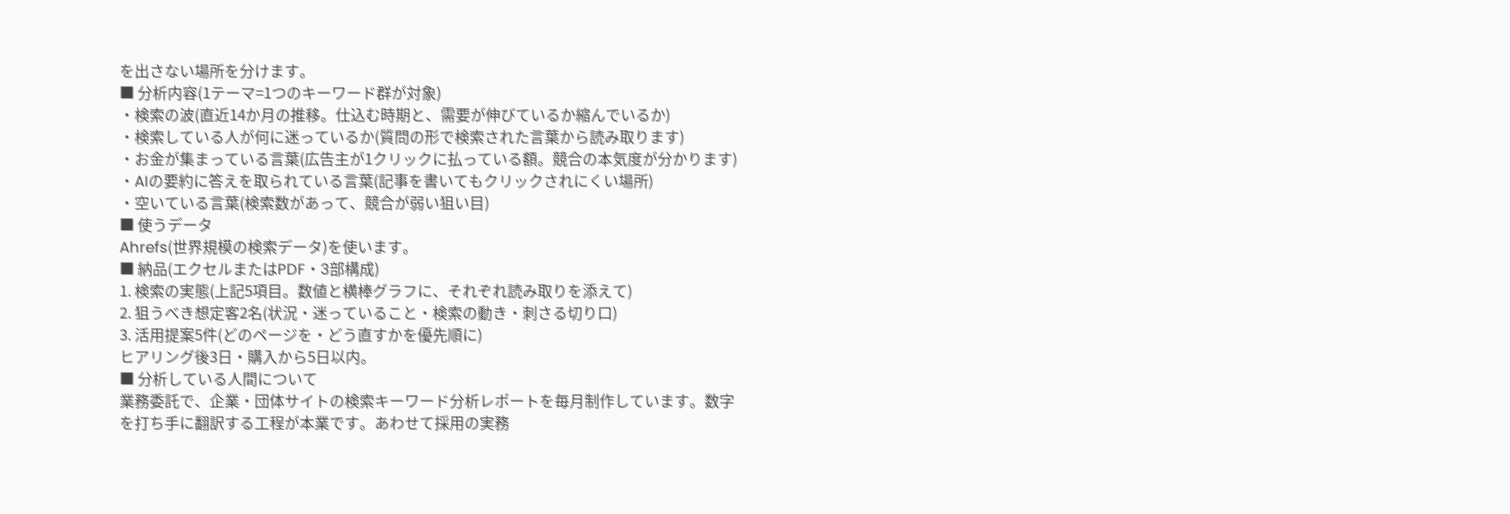を出さない場所を分けます。
■ 分析内容(1テーマ=1つのキーワード群が対象)
・検索の波(直近14か月の推移。仕込む時期と、需要が伸びているか縮んでいるか)
・検索している人が何に迷っているか(質問の形で検索された言葉から読み取ります)
・お金が集まっている言葉(広告主が1クリックに払っている額。競合の本気度が分かります)
・AIの要約に答えを取られている言葉(記事を書いてもクリックされにくい場所)
・空いている言葉(検索数があって、競合が弱い狙い目)
■ 使うデータ
Ahrefs(世界規模の検索データ)を使います。
■ 納品(エクセルまたはPDF・3部構成)
1. 検索の実態(上記5項目。数値と横棒グラフに、それぞれ読み取りを添えて)
2. 狙うべき想定客2名(状況・迷っていること・検索の動き・刺さる切り口)
3. 活用提案5件(どのページを・どう直すかを優先順に)
ヒアリング後3日・購入から5日以内。
■ 分析している人間について
業務委託で、企業・団体サイトの検索キーワード分析レポートを毎月制作しています。数字を打ち手に翻訳する工程が本業です。あわせて採用の実務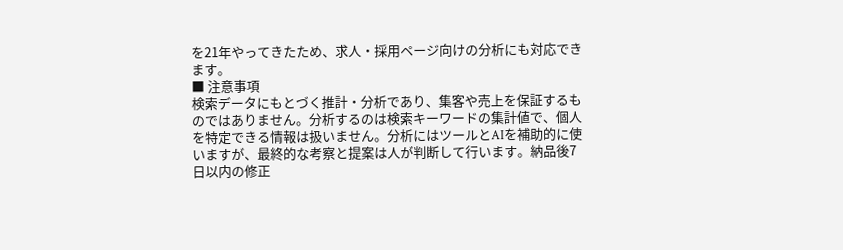を21年やってきたため、求人・採用ページ向けの分析にも対応できます。
■ 注意事項
検索データにもとづく推計・分析であり、集客や売上を保証するものではありません。分析するのは検索キーワードの集計値で、個人を特定できる情報は扱いません。分析にはツールとAIを補助的に使いますが、最終的な考察と提案は人が判断して行います。納品後7日以内の修正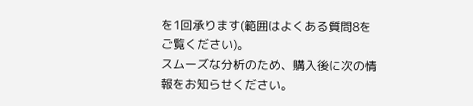を1回承ります(範囲はよくある質問8をご覧ください)。
スムーズな分析のため、購入後に次の情報をお知らせください。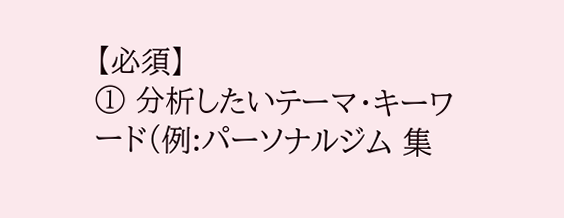【必須】
① 分析したいテーマ・キーワード(例:パーソナルジム 集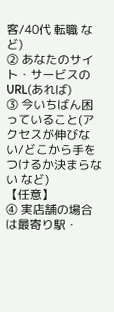客/40代 転職 など)
② あなたのサイト・サービスのURL(あれば)
③ 今いちばん困っていること(アクセスが伸びない/どこから手をつけるか決まらない など)
【任意】
④ 実店舗の場合は最寄り駅・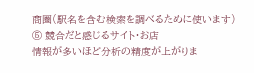商圏(駅名を含む検索を調べるために使います)
⑤ 競合だと感じるサイト・お店
情報が多いほど分析の精度が上がりま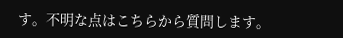す。不明な点はこちらから質問します。